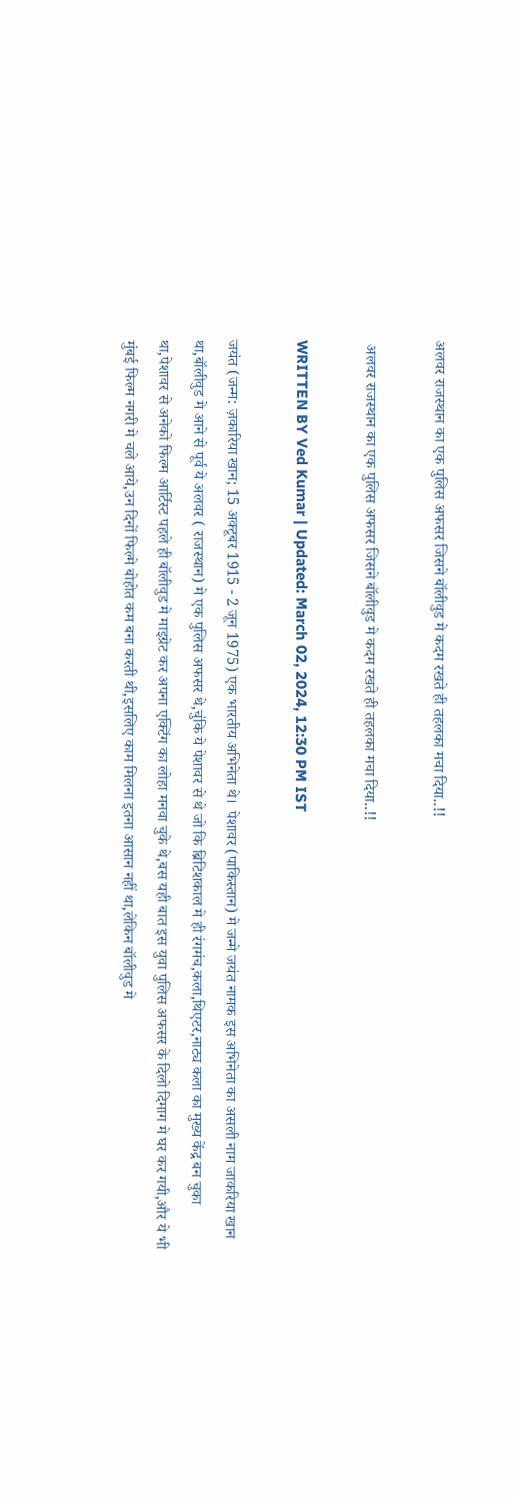अलवर राजस्थान का एक पुलिस अफसर जिसने बॉलीवुड मे कदम रखते ही तहलका मचा दिया..!!

 अलवर राजस्थान का एक पुलिस अफसर जिसने बॉलीवुड मे कदम रखते ही तहलका मचा दिया..!!

WRITTEN BY Ved Kumar | Updated: March 02, 2024, 12:30 PM IST

जयंत (जन्म: ज़कारिया खान; 15 अक्टूबर 1915 - 2 जून 1975) एक भारतीय अभिनेता थे।  पेशावर (पाकिस्तान) मे जन्मे जयंत नामक इस अभिनेता का असली नाम जाकरिया खान था,बॉलीवुड मे आने से पूर्व ये अलवर ( राजस्थान) मे एक पुलिस अफसर थे,चुंकि ये पेशावर से थे जो कि ब्रिटिशकाल मे ही रंगमंच,कला,थिएटर,नाट्य कला का मुख्य केंद्र बन चुका था,पेशावर से अनेको फिल्म आर्टिस्ट पहले ही बॉलीवुड मे माइग्रेट कर अपना एक्टिंग का लोहा मनवा चुके थे,बस यही बात इस युवा पुलिस अफसर के दिलो दिमाग मे घर कर गयी,और ये भी मुंबई फिल्म नगरी मे चले आये,उन दिनों फिल्मे बोहोत कम बना करती थी,इसलिए काम मिलना इतना आसान नहीं था,लेकिन बॉलीवुड मे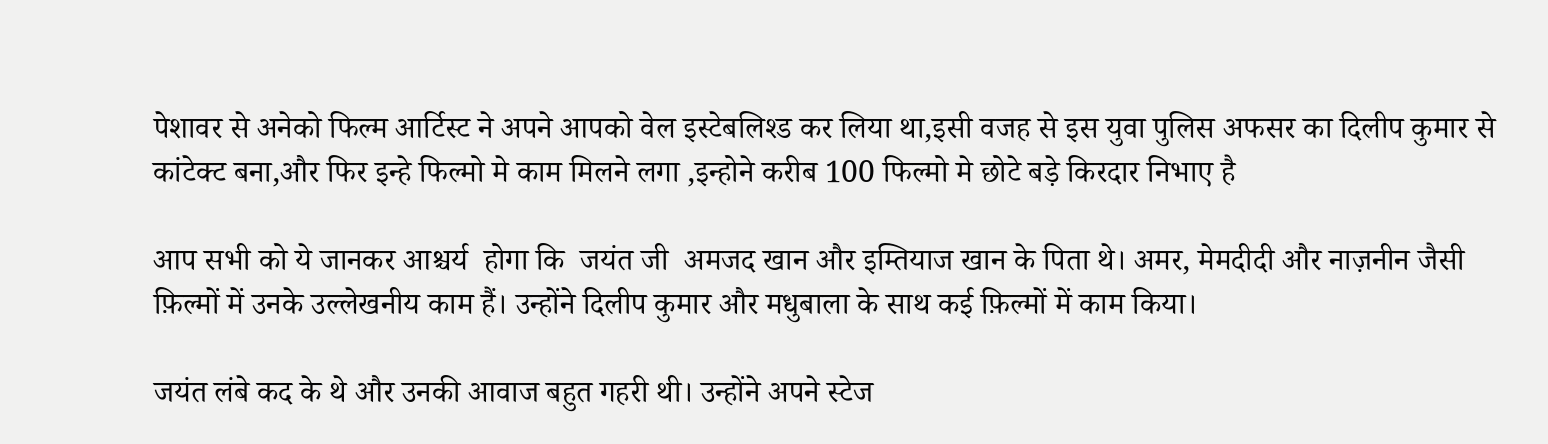पेशावर से अनेको फिल्म आर्टिस्ट ने अपने आपको वेल इस्टेबलिश्ड कर लिया था,इसी वजह से इस युवा पुलिस अफसर का दिलीप कुमार से कांटेक्ट बना,और फिर इन्हे फिल्मो मे काम मिलने लगा ,इन्होने करीब 100 फिल्मो मे छोटे बड़े किरदार निभाए है

आप सभी को ये जानकर आश्चर्य  होगा कि  जयंत जी  अमजद खान और इम्तियाज खान के पिता थे। अमर, मेमदीदी और नाज़नीन जैसी फ़िल्मों में उनके उल्लेखनीय काम हैं। उन्होंने दिलीप कुमार और मधुबाला के साथ कई फ़िल्मों में काम किया।

जयंत लंबे कद के थे और उनकी आवाज बहुत गहरी थी। उन्होंने अपने स्टेज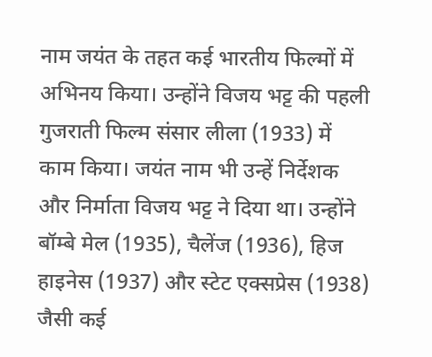नाम जयंत के तहत कई भारतीय फिल्मों में अभिनय किया। उन्होंने विजय भट्ट की पहली गुजराती फिल्म संसार लीला (1933) में काम किया। जयंत नाम भी उन्हें निर्देशक और निर्माता विजय भट्ट ने दिया था। उन्होंने बॉम्बे मेल (1935), चैलेंज (1936), हिज हाइनेस (1937) और स्टेट एक्सप्रेस (1938) जैसी कई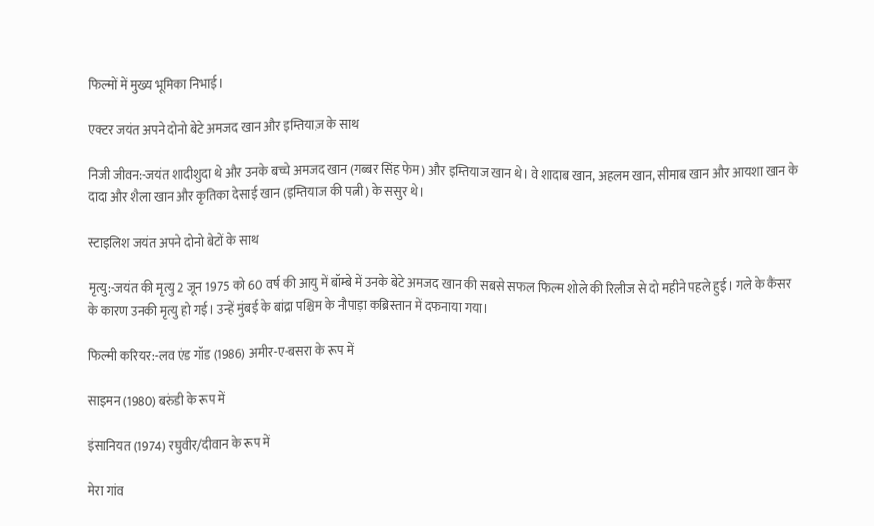फिल्मों में मुख्य भूमिका निभाई।

एक्टर जयंत अपने दोनो बेटे अमजद खान और इम्तियाज़ के साथ

निजी जीवन:-जयंत शादीशुदा थे और उनके बच्चे अमजद खान (गब्बर सिंह फेम) और इम्तियाज खान थे। वे शादाब खान, अहलम खान, सीमाब खान और आयशा खान के दादा और शैला खान और कृतिका देसाई खान (इम्तियाज की पत्नी) के ससुर थे।

स्टाइलिश जयंत अपने दोनो बेटों के साथ

मृत्यु:-जयंत की मृत्यु 2 जून 1975 को 60 वर्ष की आयु में बॉम्बे में उनके बेटे अमजद खान की सबसे सफल फिल्म शोले की रिलीज से दो महीने पहले हुई। गले के कैंसर के कारण उनकी मृत्यु हो गई। उन्हें मुंबई के बांद्रा पश्चिम के नौपाड़ा कब्रिस्तान में दफनाया गया।

फिल्मी करियर:-लव एंड गॉड (1986) अमीर-ए-बसरा के रूप में

साइमन (1980) बरुंडी के रूप में

इंसानियत (1974) रघुवीर/दीवान के रूप में

मेरा गांव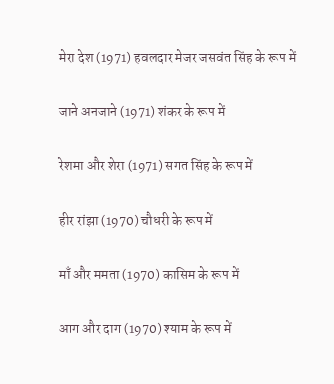मेरा देश (1971) हवलदार मेजर जसवंत सिंह के रूप में

जाने अनजाने (1971) शंकर के रूप में

रेशमा और शेरा (1971) सगत सिंह के रूप में

हीर रांझा (1970) चौधरी के रूप में

माँ और ममता (1970) कासिम के रूप में

आग और दाग (1970) श्याम के रूप में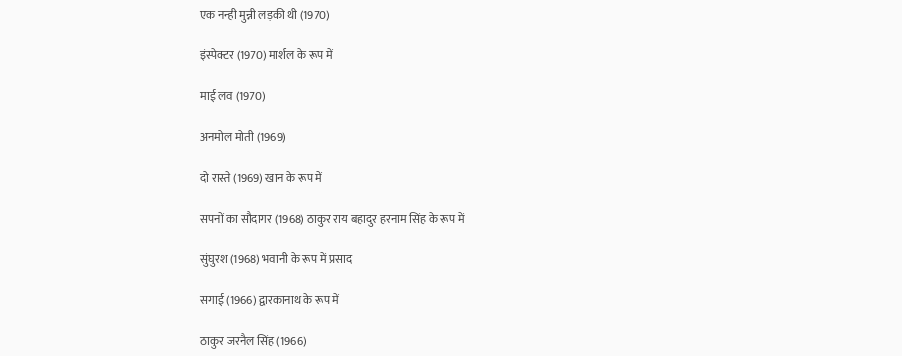एक नन्ही मुन्नी लड़की थी (1970)

इंस्पेक्टर (1970) मार्शल के रूप में

माई लव (1970)

अनमोल मोती (1969)

दो रास्ते (1969) खान के रूप में

सपनों का सौदागर (1968) ठाकुर राय बहादुर हरनाम सिंह के रूप में

सुंघुरश (1968) भवानी के रूप में प्रसाद

सगाई (1966) द्वारकानाथ के रूप में

ठाकुर जरनैल सिंह (1966)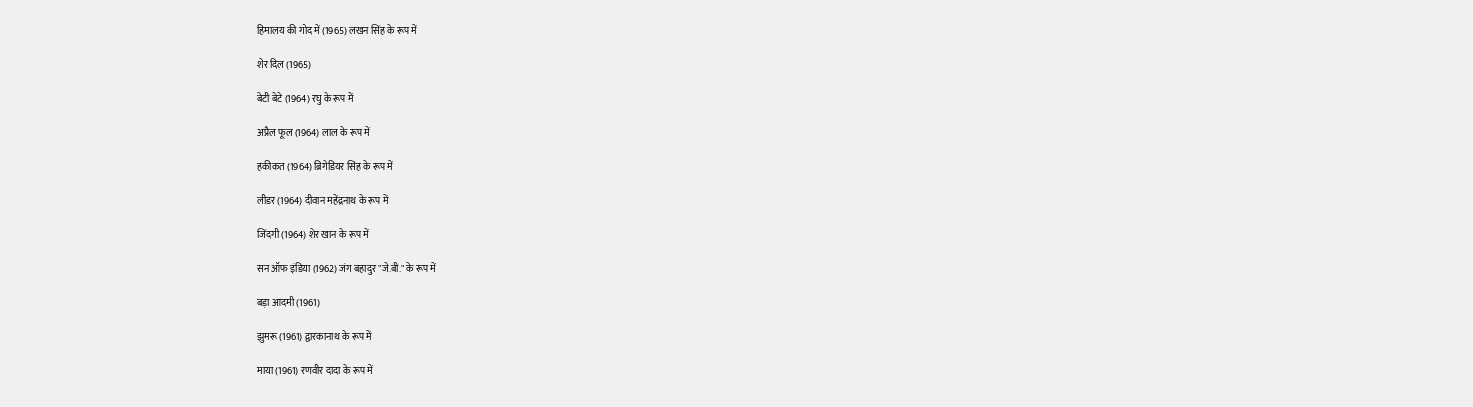हिमालय की गोद में (1965) लखन सिंह के रूप में

शेर दिल (1965)

बेटी बेटे (1964) रघु के रूप में

अप्रैल फूल (1964) लाल के रूप में

हकीकत (1964) ब्रिगेडियर सिंह के रूप में

लीडर (1964) दीवान महेंद्रनाथ के रूप में

जिंदगी (1964) शेर खान के रूप में

सन ऑफ इंडिया (1962) जंग बहादुर "जे.बी." के रूप में

बड़ा आदमी (1961)

झुमरू (1961) द्वारकानाथ के रूप में

माया (1961) रणवीर दादा के रूप में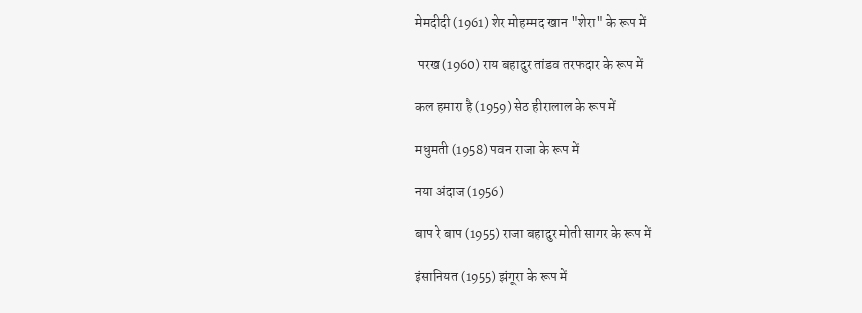मेमदीदी (1961) शेर मोहम्मद खान "शेरा" के रूप में

 परख (1960) राय बहादुर तांडव तरफदार के रूप में

कल हमारा है (1959) सेठ हीरालाल के रूप में

मधुमती (1958) पवन राजा के रूप में

नया अंदाज (1956)

बाप रे बाप (1955) राजा बहादुर मोती सागर के रूप में

इंसानियत (1955) झंगूरा के रूप में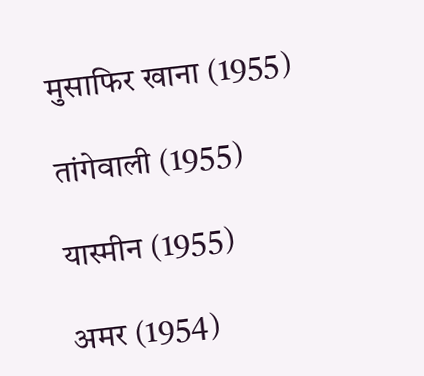मुसाफिर खाना (1955)

तांगेवाली (1955)

यास्मीन (1955)

अमर (1954)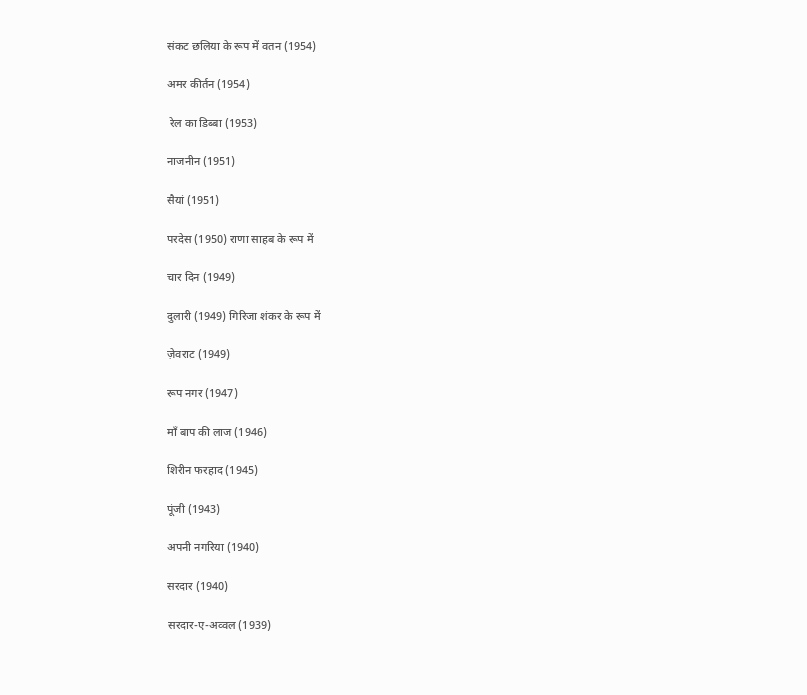संकट छलिया के रूप में वतन (1954)

अमर कीर्तन (1954)

 रेल का डिब्बा (1953)

नाजनीन (1951)

सैयां (1951)

परदेस (1950) राणा साहब के रूप में

चार दिन (1949)

दुलारी (1949) गिरिजा शंकर के रूप में

ज़ेवराट (1949)

रूप नगर (1947)

माँ बाप की लाज (1946)

शिरीन फरहाद (1945)

पूंजी (1943)

अपनी नगरिया (1940)

सरदार (1940)

सरदार-ए-अव्वल (1939)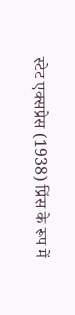स्टेट एक्सप्रेस (1938) प्रिंस के रूप में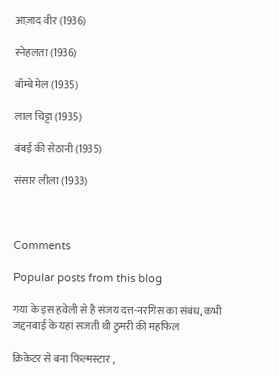आज़ाद वीर (1936)

स्नेहलता (1936)

बॉम्बे मेल (1935)

लाल चिट्टा (1935)

बंबई की सेठानी (1935)

संसार लीला (1933)



Comments

Popular posts from this blog

गया के इस हवेली से है संजय दत्त-नरगिस का संबंध, कभी जद्दनबाई के यहां सजती थी ठुमरी की महफिल

क्रिकेटर से बना फिल्मस्टार ,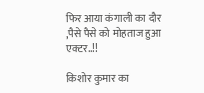फिर आया कंगाली का दौर ,पैसे पैसे को मोहताज हुआ एक्टर..!!

किशोर कुमार का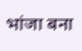भांजा बना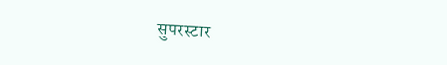सुपरस्टार